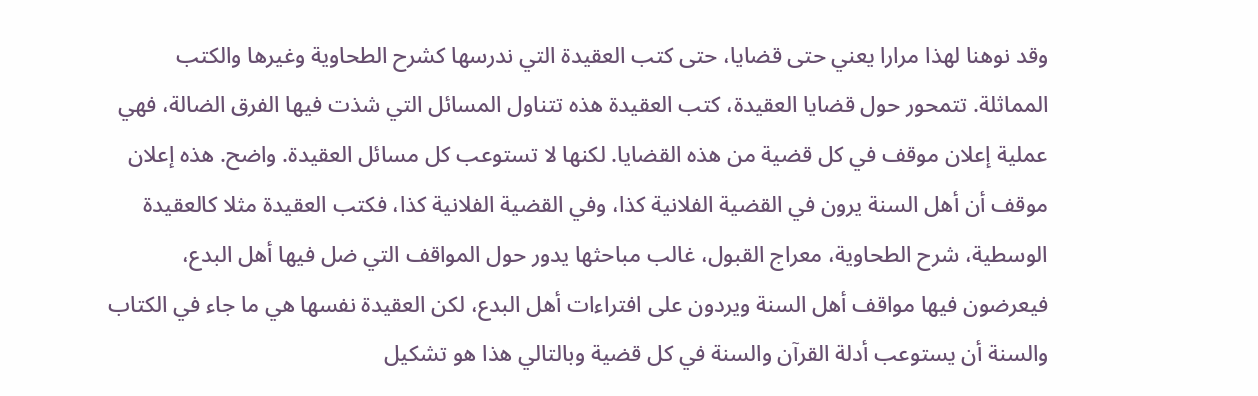وقد نوهنا لهذا مرارا يعني حتى قضايا، حتى كتب العقيدة التي ندرسها كشرح الطحاوية وغيرها والكتب المماثلة. تتمحور حول قضايا العقيدة، كتب العقيدة هذه تتناول المسائل التي شذت فيها الفرق الضالة، فهي عملية إعلان موقف في كل قضية من هذه القضايا. لكنها لا تستوعب كل مسائل العقيدة. واضح. هذه إعلان موقف أن أهل السنة يرون في القضية الفلانية كذا، وفي القضية الفلانية كذا، فكتب العقيدة مثلا كالعقيدة الوسطية، شرح الطحاوية، معراج القبول، غالب مباحثها يدور حول المواقف التي ضل فيها أهل البدع، فيعرضون فيها مواقف أهل السنة ويردون على افتراءات أهل البدع، لكن العقيدة نفسها هي ما جاء في الكتاب والسنة أن يستوعب أدلة القرآن والسنة في كل قضية وبالتالي هذا هو تشكيل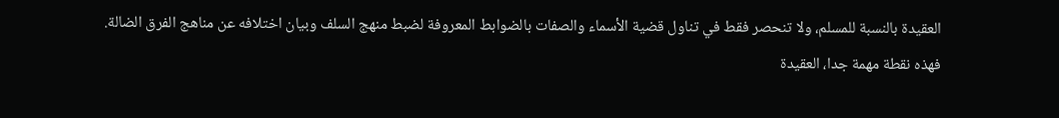العقيدة بالنسبة للمسلم، ولا تنحصر فقط في تناول قضية الأسماء والصفات بالضوابط المعروفة لضبط منهج السلف وبيان اختلافه عن مناهج الفرق الضالة.
فهذه نقطة مهمة جدا، العقيدة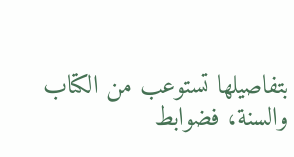بتفاصيلها تستوعب من الكتاب والسنة، فضوابط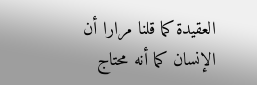العقيدة كما قلنا مرارا أن الإنسان كما أنه محتاج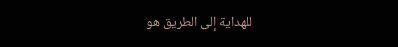للهداية إلى الطريق هو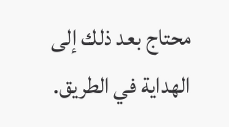محتاج بعد ذلك إلى الهداية في الطريق.